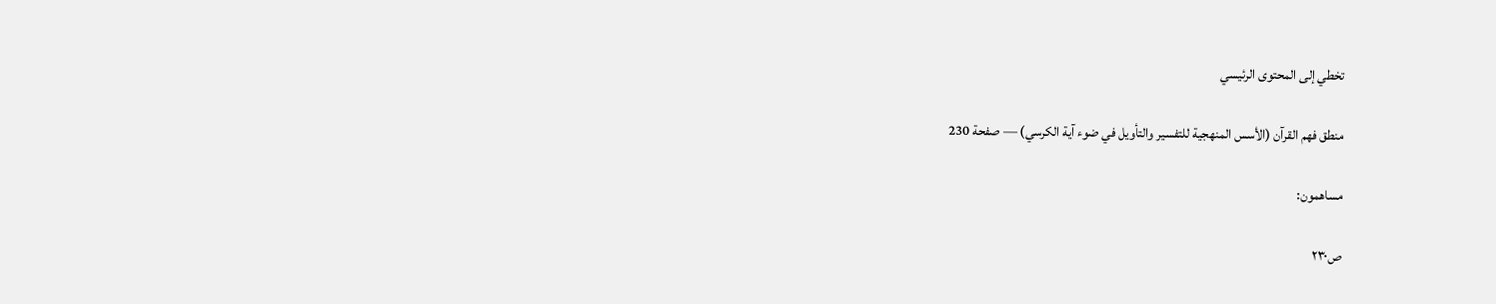تخطي إلى المحتوى الرئيسي

منطق فهم القرآن (الأسس المنهجية للتفسير والتأويل في ضوء آية الكرسي) — صفحة 230

مساهمون:

ص٢٣٠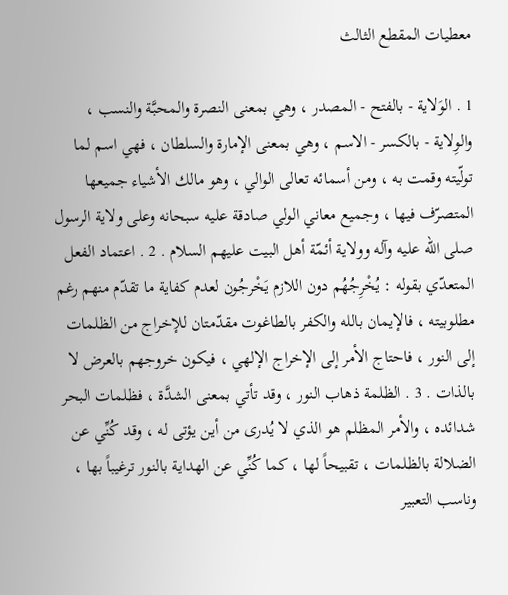معطيات المقطع الثالث

1 . الوَلاية - بالفتح - المصدر ، وهي بمعنى النصرة والمحبَّة والنسب ، والوِلاية - بالكسر - الاسم ، وهي بمعنى الإمارة والسلطان ، فهي اسم لما تولّيته وقمت به ، ومن أسمائه تعالى الوالي ، وهو مالك الأشياء جميعها المتصرّف فيها ، وجميع معاني الولي صادقة عليه سبحانه وعلى ولاية الرسول صلى الله عليه وآله وولاية أئمّة أهل البيت عليهم السلام . 2 . اعتماد الفعل المتعدّي بقوله : يُخْرِجُهُم دون اللازم يَخْرجُون لعدم كفاية ما تقدّم منهم رغم مطلوبيته ، فالإيمان بالله والكفر بالطاغوت مقدّمتان للإخراج من الظلمات إلى النور ، فاحتاج الأمر إلى الإخراج الإلهي ، فيكون خروجهم بالعرض لا بالذات . 3 . الظلمة ذهاب النور ، وقد تأتي بمعنى الشدَّة ، فظلمات البحر شدائده ، والأمر المظلم هو الذي لا يُدرى من أين يؤتى له ، وقد كُنِّي عن الضلالة بالظلمات ، تقبيحاً لها ، كما كُنِّي عن الهداية بالنور ترغيباً بها ، وناسب التعبير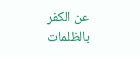عن الكفر بالظلمات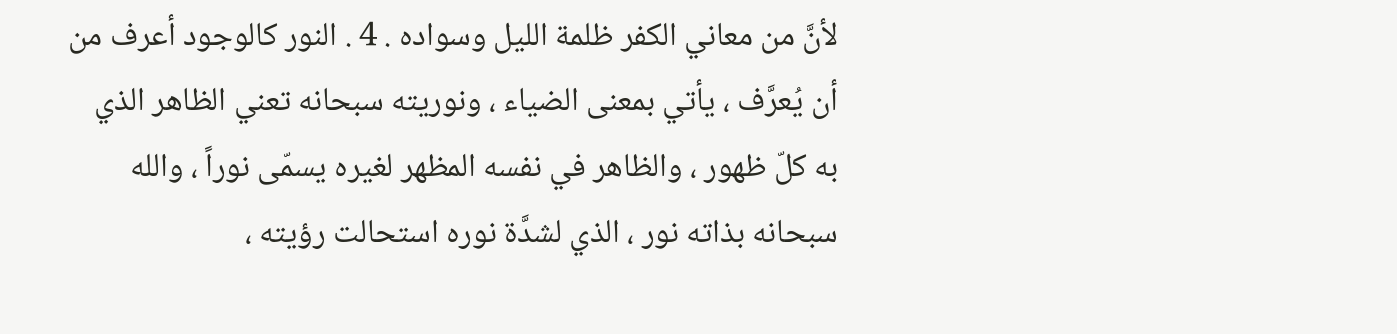لأنَّ من معاني الكفر ظلمة الليل وسواده . 4 . النور كالوجود أعرف من أن يُعرَّف ، يأتي بمعنى الضياء ، ونوريته سبحانه تعني الظاهر الذي به كلّ ظهور ، والظاهر في نفسه المظهر لغيره يسمّى نوراً ، والله سبحانه بذاته نور ، الذي لشدَّة نوره استحالت رؤيته ،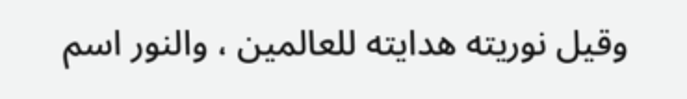وقيل نوريته هدايته للعالمين ، والنور اسم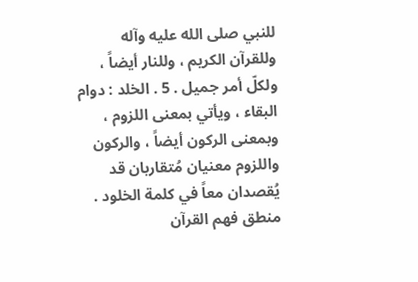للنبي صلى الله عليه وآله وللقرآن الكريم ، وللنار أيضاً ، ولكلّ أمر جميل . 5 . الخلد : دوام البقاء ، ويأتي بمعنى اللزوم ، وبمعنى الركون أيضاً ، والركون واللزوم معنيان مُتقاربان قد يُقصدان معاً في كلمة الخلود .
منطق فهم القرآن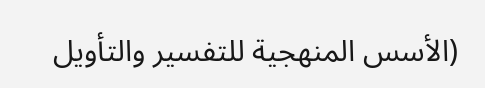(الأسس المنهجية للتفسير والتأويل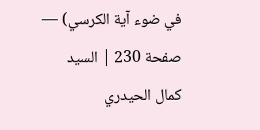في ضوء آية الكرسي) — صفحة 230 | السيد كمال الحيدري